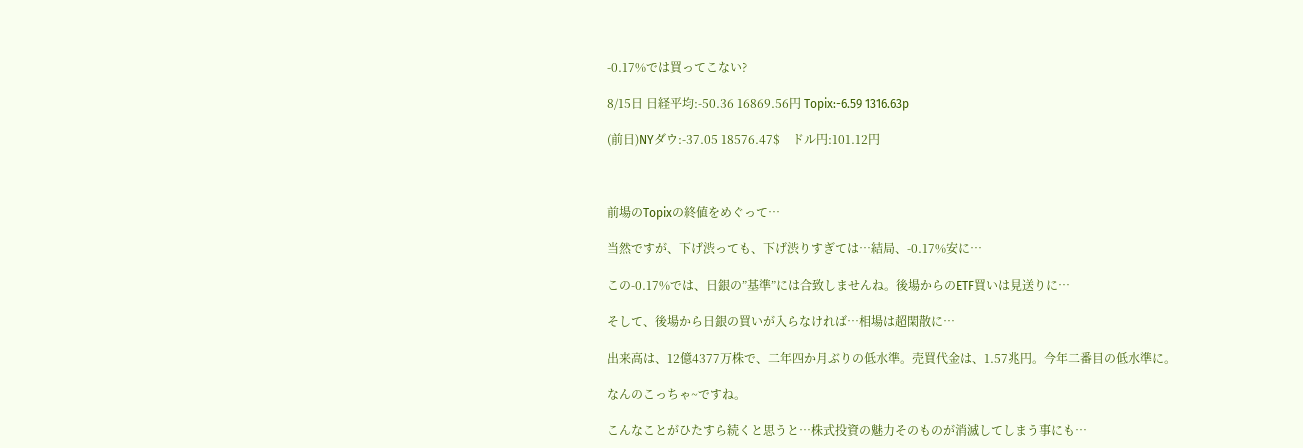-0.17%では買ってこない?

8/15日 日経平均:-50.36 16869.56円 Topix:-6.59 1316.63p

(前日)NYダウ:-37.05 18576.47$    ドル円:101.12円



前場のTopixの終値をめぐって…

当然ですが、下げ渋っても、下げ渋りすぎては…結局、-0.17%安に…

この-0.17%では、日銀の”基準”には合致しませんね。後場からのETF買いは見送りに…

そして、後場から日銀の買いが入らなければ…相場は超閑散に…

出来高は、12億4377万株で、二年四か月ぶりの低水準。売買代金は、1.57兆円。今年二番目の低水準に。

なんのこっちゃ~ですね。

こんなことがひたすら続くと思うと…株式投資の魅力そのものが消滅してしまう事にも…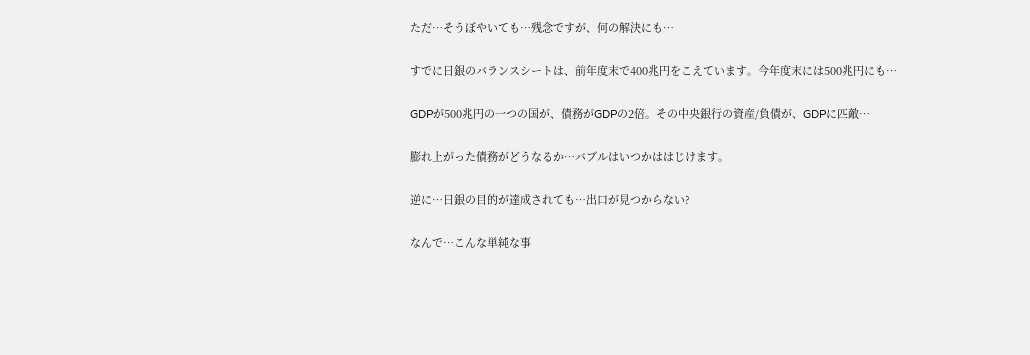ただ…そうぼやいても…残念ですが、何の解決にも…

すでに日銀のバランスシートは、前年度末で400兆円をこえています。今年度末には500兆円にも…

GDPが500兆円の一つの国が、債務がGDPの2倍。その中央銀行の資産/負債が、GDPに匹敵…

膨れ上がった債務がどうなるか…バブルはいつかははじけます。

逆に…日銀の目的が達成されても…出口が見つからない?

なんで…こんな単純な事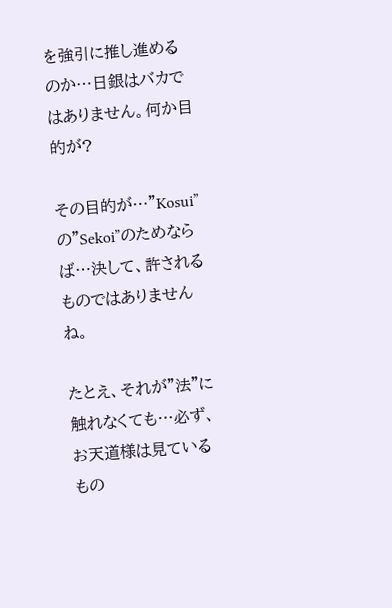を強引に推し進めるのか…日銀はバカではありません。何か目的が?

その目的が…”Kosui”の”Sekoi”のためならば…決して、許されるものではありませんね。

たとえ、それが”法”に触れなくても…必ず、お天道様は見ているもの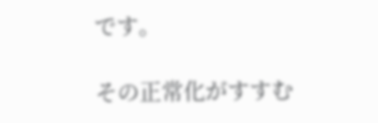です。

その正常化がすすむ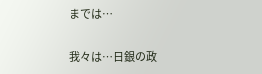までは…

我々は…日銀の政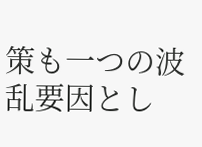策も一つの波乱要因とし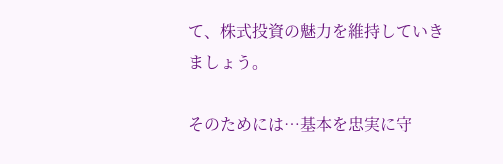て、株式投資の魅力を維持していきましょう。

そのためには…基本を忠実に守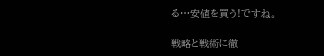る…安値を買う!ですね。

戦略と戦術に徹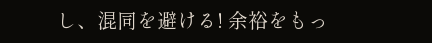し、混同を避ける! 余裕をもっ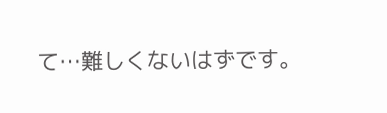て…難しくないはずです。